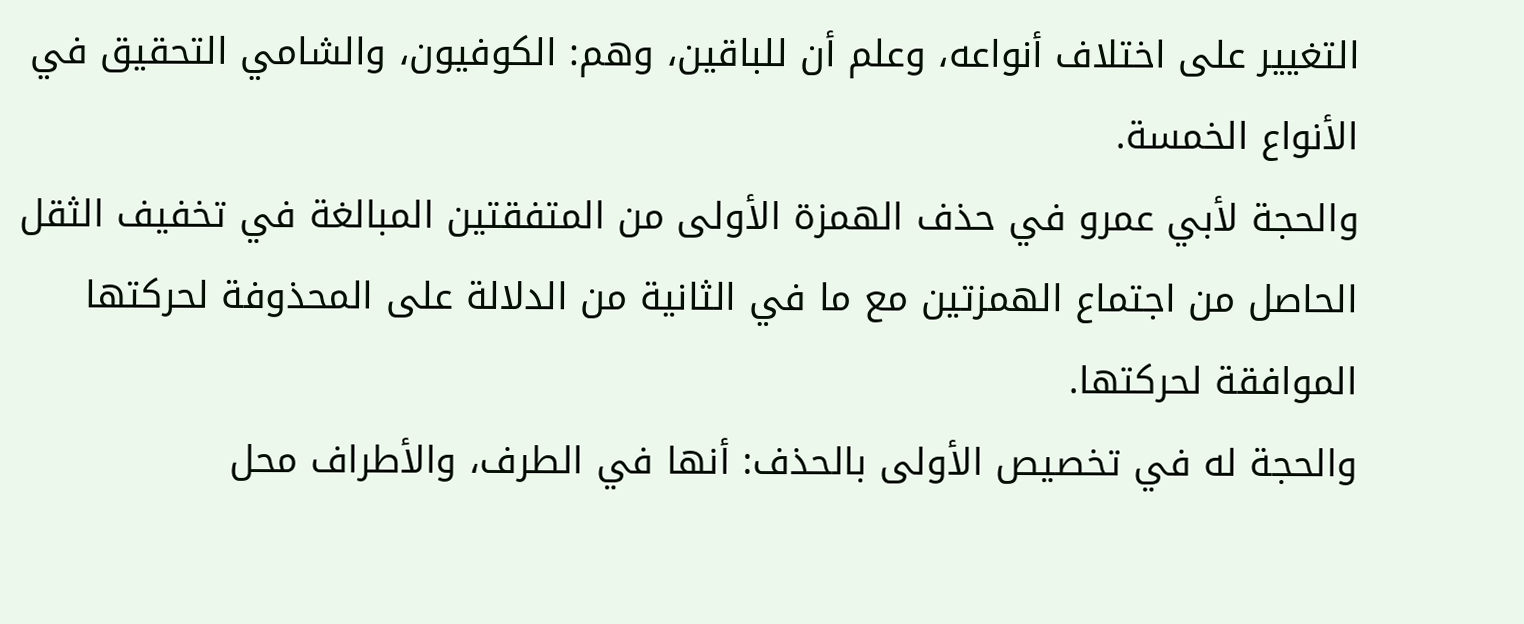التغيير على اختلاف أنواعه، وعلم أن للباقين، وهم: الكوفيون، والشامي التحقيق في الأنواع الخمسة.
والحجة لأبي عمرو في حذف الهمزة الأولى من المتفقتين المبالغة في تخفيف الثقل الحاصل من اجتماع الهمزتين مع ما في الثانية من الدلالة على المحذوفة لحركتها الموافقة لحركتها.
والحجة له في تخصيص الأولى بالحذف: أنها في الطرف، والأطراف محل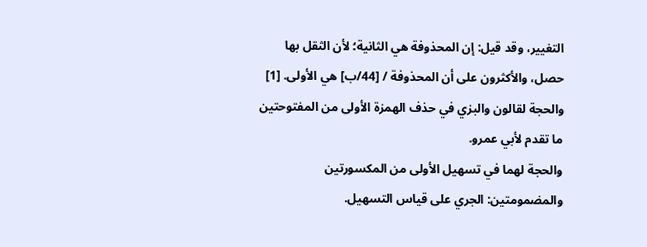التغيير، وقد قيل: إن المحذوفة هي الثانية؛ لأن الثقل بها حصل، والأكثرون على أن المحذوفة / [44/ب] هي الأولى. [1]
والحجة لقالون والبزي في حذف الهمزة الأولى من المفتوحتين ما تقدم لأبي عمرو.
والحجة لهما في تسهيل الأولى من المكسورتين والمضمومتين: الجري على قياس التسهيل.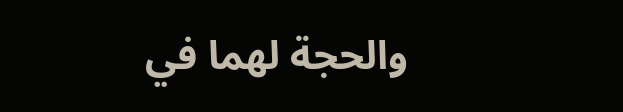والحجة لهما في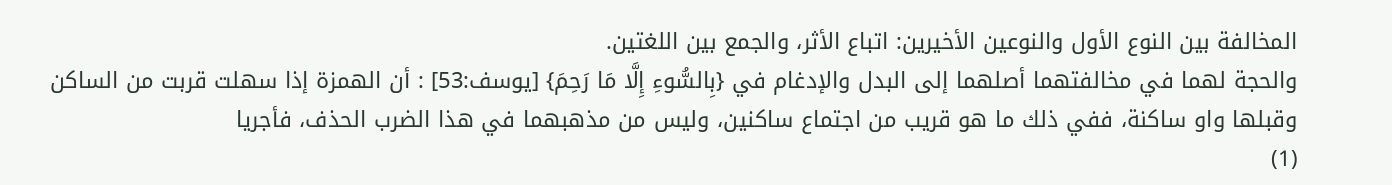المخالفة بين النوع الأول والنوعين الأخيرين: اتباع الأثر، والجمع بين اللغتين.
والحجة لهما في مخالفتهما أصلهما إلى البدل والإدغام في {بِالسُّوءِ إِلَّا مَا رَحِمَ} [يوسف:53] : أن الهمزة إذا سهلت قربت من الساكن وقبلها واو ساكنة، ففي ذلك ما هو قريب من اجتماع ساكنين، وليس من مذهبهما في هذا الضرب الحذف، فأجريا
(1)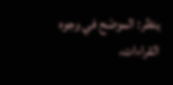ينظر: الموضَح في وجوه القراءات،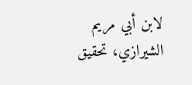لابن أبي مريم الشيرازي، تحقيق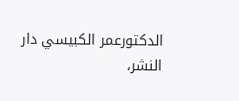الدكتورعمر الكبيسي دار النشر،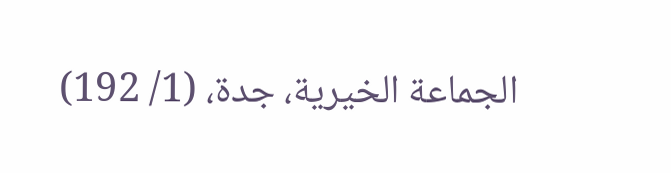الجماعة الخيرية، جدة، (1/ 192)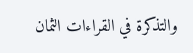والتذكرة في القراءات الثمان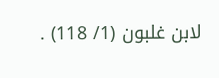لابن غلبون (1/ 118) .